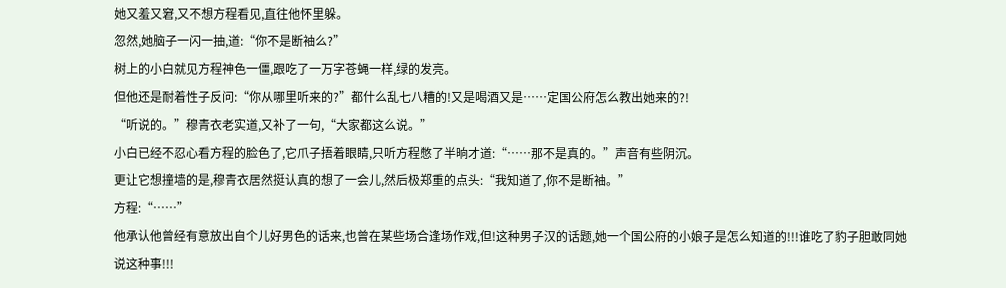她又羞又窘,又不想方程看见,直往他怀里躲。
忽然,她脑子一闪一抽,道:“你不是断袖么?”
树上的小白就见方程神色一僵,跟吃了一万字苍蝇一样,绿的发亮。
但他还是耐着性子反问:“你从哪里听来的?”都什么乱七八糟的!又是喝酒又是……定国公府怎么教出她来的?!
“听说的。”穆青衣老实道,又补了一句,“大家都这么说。”
小白已经不忍心看方程的脸色了,它爪子捂着眼睛,只听方程憋了半晌才道:“……那不是真的。”声音有些阴沉。
更让它想撞墙的是,穆青衣居然挺认真的想了一会儿,然后极郑重的点头:“我知道了,你不是断袖。”
方程:“……”
他承认他曾经有意放出自个儿好男色的话来,也曾在某些场合逢场作戏,但!这种男子汉的话题,她一个国公府的小娘子是怎么知道的!!!谁吃了豹子胆敢同她说这种事!!!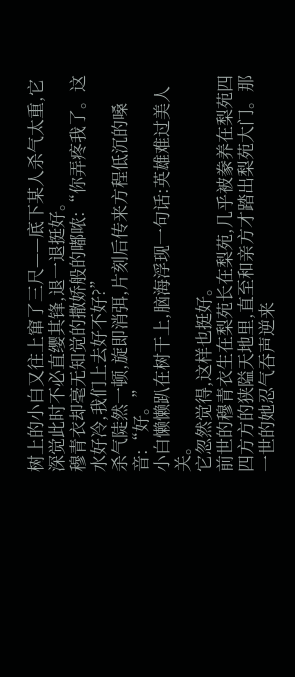树上的小白又往上窜了三尺——底下某人杀气太重,它深觉此时不必直缨其锋,退一退挺好。
穆青衣却毫无知觉的撒娇般的嘟哝:“你弄疼我了。这水好冷,我们上去好不好?”
杀气陡然一顿,旋即消弭,片刻后传来方程低沉的嗓音:“好。”
小白懒懒趴在树干上,脑海浮现一句话:英雄难过美人关。
它忽然觉得,这样也挺好。
前世的穆青衣生在梨苑长在梨苑,几乎被豢养在梨苑四四方方的狭隘天地里,直至和亲方才踏出梨苑大门。那一世的她忍气吞声逆来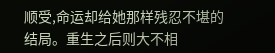顺受,命运却给她那样残忍不堪的结局。重生之后则大不相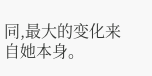同,最大的变化来自她本身。